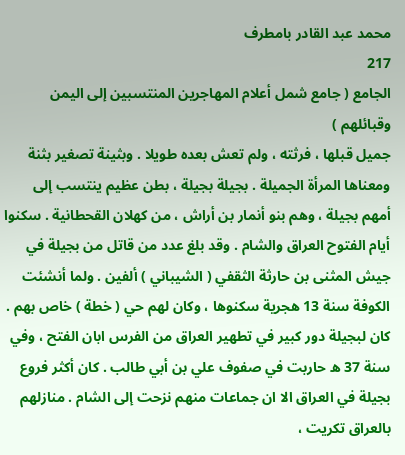محمد عبد القادر بامطرف
217
الجامع ( جامع شمل أعلام المهاجرين المنتسبين إلى اليمن وقبائلهم )
جميل قبلها ، فرثته ، ولم تعش بعده طويلا . وبثينة تصغير بثنة ومعناها المرأة الجميلة . بجيلة بجيلة ، بطن عظيم ينتسب إلى أمهم بجيلة ، وهم بنو أنمار بن أراش ، من كهلان القحطانية . سكنوا أيام الفتوح العراق والشام . وقد بلغ عدد من قاتل من بجيلة في جيش المثنى بن حارثة الثقفي ( الشيباني ) ألفين . ولما أنشئت الكوفة سنة 13 هجرية سكنوها ، وكان لهم حي ( خطة ) خاص بهم . كان لبجيلة دور كبير في تطهير العراق من الفرس ابان الفتح ، وفي سنة 37 ه حاربت في صفوف علي بن أبي طالب . كان أكثر فروع بجيلة في العراق الا ان جماعات منهم نزحت إلى الشام . منازلهم بالعراق تكريت ،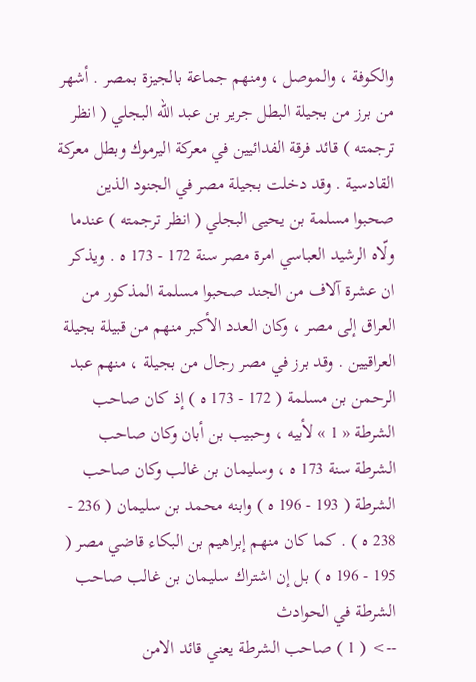والكوفة ، والموصل ، ومنهم جماعة بالجيزة بمصر . أشهر من برز من بجيلة البطل جرير بن عبد الله البجلي ( انظر ترجمته ) قائد فرقة الفدائيين في معركة اليرموك وبطل معركة القادسية . وقد دخلت بجيلة مصر في الجنود الذين صحبوا مسلمة بن يحيى البجلي ( انظر ترجمته ) عندما ولّاه الرشيد العباسي امرة مصر سنة 172 - 173 ه . ويذكر ان عشرة آلاف من الجند صحبوا مسلمة المذكور من العراق إلى مصر ، وكان العدد الأكبر منهم من قبيلة بجيلة العراقيين . وقد برز في مصر رجال من بجيلة ، منهم عبد الرحمن بن مسلمة ( 172 - 173 ه ) إذ كان صاحب الشرطة « 1 » لأبيه ، وحبيب بن أبان وكان صاحب الشرطة سنة 173 ه ، وسليمان بن غالب وكان صاحب الشرطة ( 193 - 196 ه ) وابنه محمد بن سليمان ( 236 - 238 ه ) . كما كان منهم إبراهيم بن البكاء قاضي مصر ( 195 - 196 ه ) بل إن اشتراك سليمان بن غالب صاحب الشرطة في الحوادث
--> ( 1 ) صاحب الشرطة يعني قائد الامن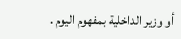أو وزير الداخلية بمفهوم اليوم .